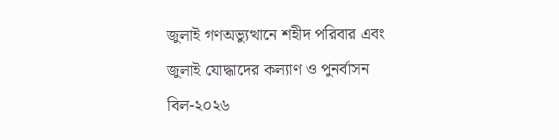জুলাই গণঅভ্যুত্থানে শহীদ পরিবার এবং জুলাই যোদ্ধাদের কল্যাণ ও পুনর্বাসন বিল-২০২৬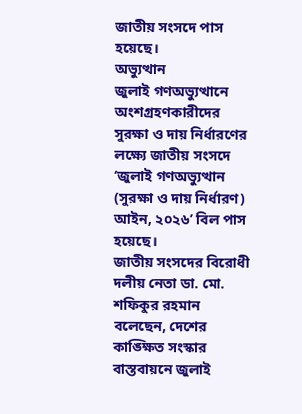জাতীয় সংসদে পাস হয়েছে।
অভ্যুত্থান
জুলাই গণঅভ্যুত্থানে অংশগ্রহণকারীদের সুরক্ষা ও দায় নির্ধারণের লক্ষ্যে জাতীয় সংসদে ‘জুলাই গণঅভ্যুত্থান (সুরক্ষা ও দায় নির্ধারণ) আইন, ২০২৬’ বিল পাস হয়েছে।
জাতীয় সংসদের বিরোধী দলীয় নেতা ডা. মো. শফিকুর রহমান বলেছেন, দেশের কাঙ্ক্ষিত সংস্কার বাস্তবায়নে জুলাই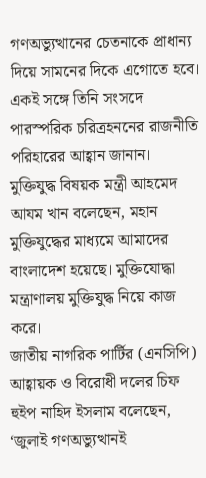গণঅভ্যুত্থানের চেতনাকে প্রাধান্য দিয়ে সামনের দিকে এগোতে হবে। একই সঙ্গে তিনি সংসদে পারস্পরিক চরিত্রহননের রাজনীতি পরিহারের আহ্বান জানান।
মুক্তিযুদ্ধ বিষয়ক মন্ত্রী আহমেদ আযম খান বলেছেন, মহান মুক্তিযুদ্ধের মাধ্যমে আমাদের বাংলাদেশ হয়েছে। মুক্তিযোদ্ধা মন্ত্রাণালয় মুক্তিযুদ্ধ নিয়ে কাজ করে।
জাতীয় নাগরিক পার্টির (এনসিপি) আহ্বায়ক ও বিরোধী দলের চিফ হুইপ নাহিদ ইসলাম বলেছেন, ‘জুলাই গণঅভ্যুত্থানই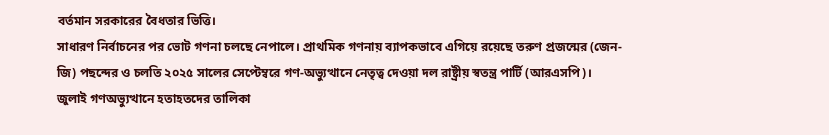বর্তমান সরকারের বৈধতার ভিত্তি।
সাধারণ নির্বাচনের পর ভোট গণনা চলছে নেপালে। প্রাথমিক গণনায় ব্যাপকভাবে এগিয়ে রয়েছে তরুণ প্রজন্মের (জেন-জি) পছন্দের ও চলতি ২০২৫ সালের সেপ্টেম্বরে গণ-অভ্যুত্থানে নেতৃত্ব দেওয়া দল রাষ্ট্রীয় স্বতন্ত্র পার্টি (আরএসপি)।
জুলাই গণঅভ্যুত্থানে হতাহতদের তালিকা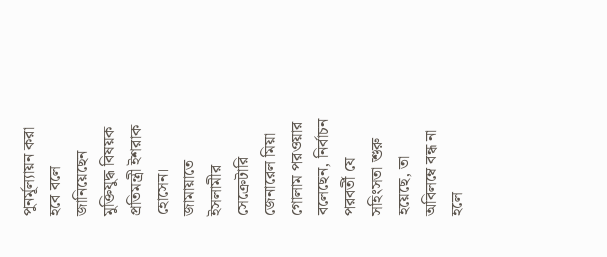পুনর্মূল্যায়ন করা হবে বলে জানিয়েছেন মুক্তিযুদ্ধ বিষয়ক প্রতিমন্ত্রী ইশরাক হোসেন।
জামায়াতে ইসলামীর সেক্রেটারি জেনারেল মিয়া গোলাম পরওয়ার বলেছেন, নির্বাচন পরবর্তী যে সহিংসতা শুরু হয়েছে, তা অবিলম্বে বন্ধ না হলে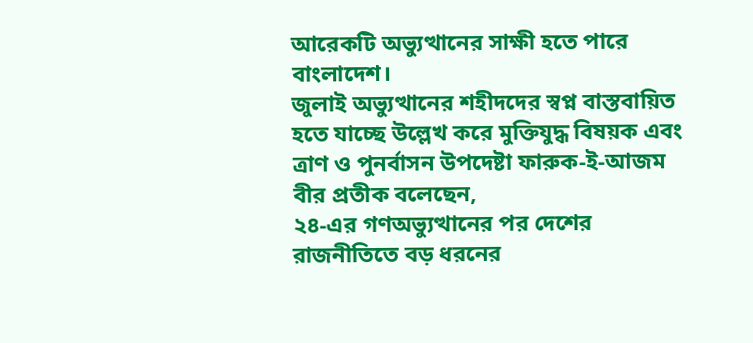আরেকটি অভ্যুত্থানের সাক্ষী হতে পারে বাংলাদেশ।
জুলাই অভ্যুত্থানের শহীদদের স্বপ্ন বাস্তবায়িত হতে যাচ্ছে উল্লেখ করে মুক্তিযুদ্ধ বিষয়ক এবং ত্রাণ ও পুনর্বাসন উপদেষ্টা ফারুক-ই-আজম বীর প্রতীক বলেছেন,
২৪-এর গণঅভ্যুত্থানের পর দেশের রাজনীতিতে বড় ধরনের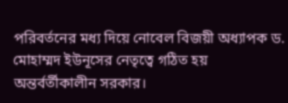পরিবর্তনের মধ্য দিয়ে নোবেল বিজয়ী অধ্যাপক ড. মোহাম্মদ ইউনূসের নেতৃত্বে গঠিত হয় অন্তর্বর্তীকালীন সরকার।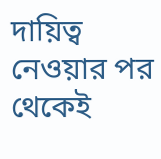দায়িত্ব নেওয়ার পর থেকেই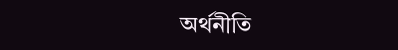অর্থনীতি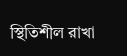স্থিতিশীল রাখা